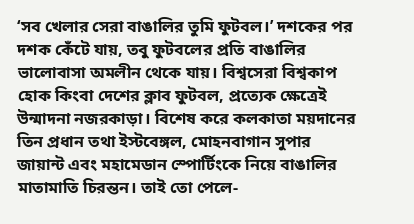‘সব খেলার সেরা বাঙালির তুমি ফুটবল।’ দশকের পর দশক কেঁটে যায়, তবু ফুটবলের প্রতি বাঙালির ভালোবাসা অমলীন থেকে যায়। বিশ্বসেরা বিশ্বকাপ হোক কিংবা দেশের ক্লাব ফুটবল, প্রত্যেক ক্ষেত্রেই উন্মাদনা নজরকাড়া। বিশেষ করে কলকাতা ময়দানের তিন প্রধান তথা ইস্টবেঙ্গল, মোহনবাগান সুপার জায়ান্ট এবং মহামেডান স্পোর্টিংকে নিয়ে বাঙালির মাতামাতি চিরন্তন। তাই তো পেলে-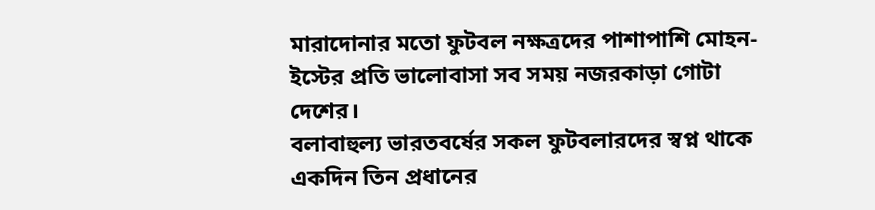মারাদোনার মতো ফুটবল নক্ষত্রদের পাশাপাশি মোহন-ইস্টের প্রতি ভালোবাসা সব সময় নজরকাড়া গোটা দেশের।
বলাবাহুল্য ভারতবর্ষের সকল ফুটবলারদের স্বপ্ন থাকে একদিন তিন প্রধানের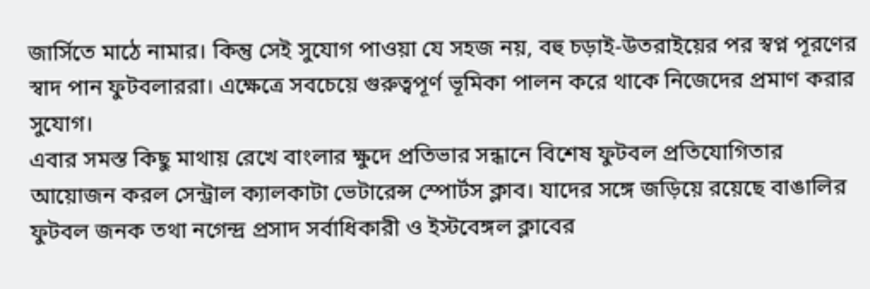জার্সিতে মাঠে নামার। কিন্তু সেই সুযোগ পাওয়া যে সহজ নয়, বহু চড়াই-উতরাইয়ের পর স্বপ্ন পূরণের স্বাদ পান ফুটবলাররা। এক্ষেত্রে সবচেয়ে গুরুত্বপূর্ণ ভূমিকা পালন করে থাকে নিজেদের প্রমাণ করার সুযোগ।
এবার সমস্ত কিছু মাথায় রেখে বাংলার ক্ষুদে প্রতিভার সন্ধানে বিশেষ ফুটবল প্রতিযোগিতার আয়োজন করল সেন্ট্রাল ক্যালকাটা ভেটারেন্স স্পোর্টস ক্লাব। যাদের সঙ্গে জড়িয়ে রয়েছে বাঙালির ফুটবল জনক তথা নগেন্দ্র প্রসাদ সর্বাধিকারী ও ইস্টবেঙ্গল ক্লাবের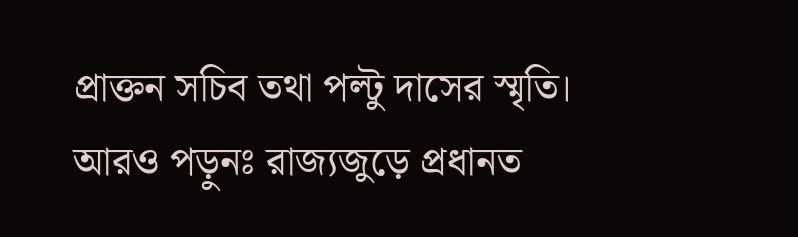প্রাক্তন সচিব তথা পল্টু দাসের স্মৃতি।
আরও পড়ুনঃ রাজ্যজুড়ে প্রধানত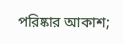পরিষ্কার আকাশ;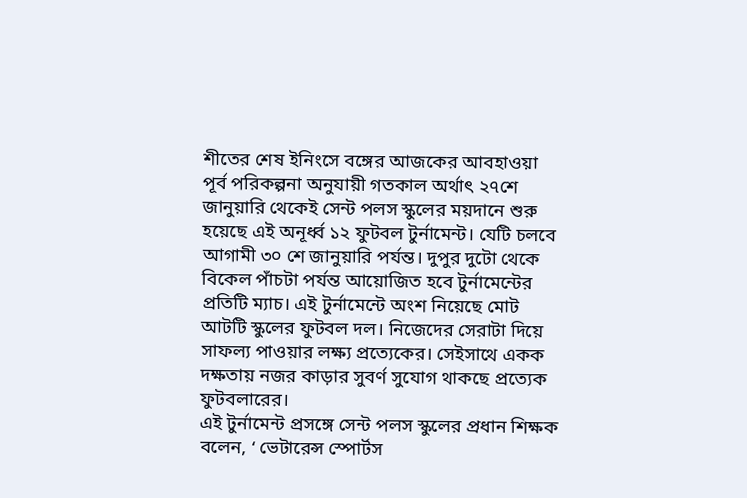শীতের শেষ ইনিংসে বঙ্গের আজকের আবহাওয়া
পূর্ব পরিকল্পনা অনুযায়ী গতকাল অর্থাৎ ২৭শে জানুয়ারি থেকেই সেন্ট পলস স্কুলের ময়দানে শুরু হয়েছে এই অনূর্ধ্ব ১২ ফুটবল টুর্নামেন্ট। যেটি চলবে আগামী ৩০ শে জানুয়ারি পর্যন্ত। দুপুর দুটো থেকে বিকেল পাঁচটা পর্যন্ত আয়োজিত হবে টুর্নামেন্টের প্রতিটি ম্যাচ। এই টুর্নামেন্টে অংশ নিয়েছে মোট আটটি স্কুলের ফুটবল দল। নিজেদের সেরাটা দিয়ে সাফল্য পাওয়ার লক্ষ্য প্রত্যেকের। সেইসাথে একক দক্ষতায় নজর কাড়ার সুবর্ণ সুযোগ থাকছে প্রত্যেক ফুটবলারের।
এই টুর্নামেন্ট প্রসঙ্গে সেন্ট পলস স্কুলের প্রধান শিক্ষক বলেন, ‘ ভেটারেন্স স্পোর্টস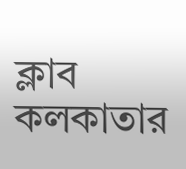ক্লাব কলকাতার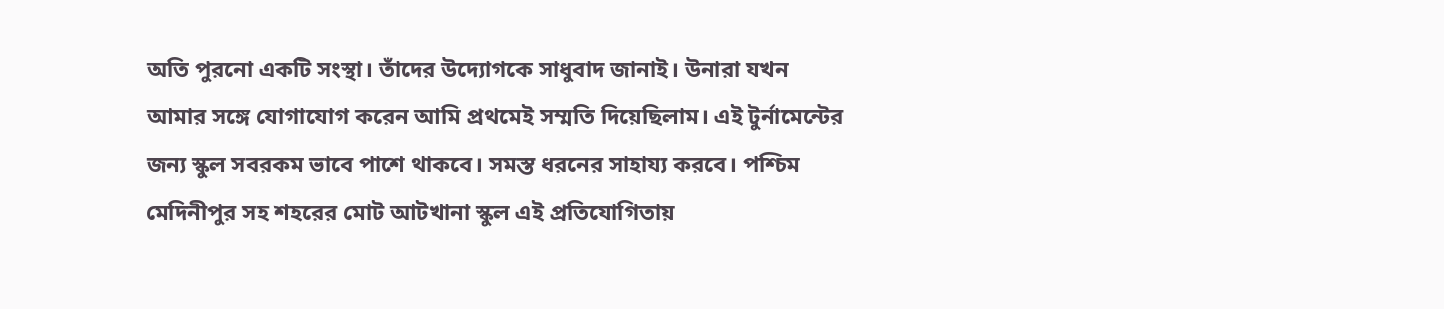অতি পুরনো একটি সংস্থা। তাঁদের উদ্যোগকে সাধুবাদ জানাই। উনারা যখন আমার সঙ্গে যোগাযোগ করেন আমি প্রথমেই সম্মতি দিয়েছিলাম। এই টুর্নামেন্টের জন্য স্কুল সবরকম ভাবে পাশে থাকবে। সমস্ত ধরনের সাহায্য করবে। পশ্চিম মেদিনীপুর সহ শহরের মোট আটখানা স্কুল এই প্রতিযোগিতায়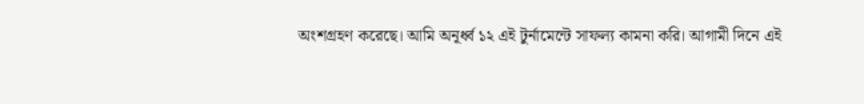অংশগ্রহণ করেছে। আমি অনূর্ধ্ব ১২ এই টুর্নামেন্টে সাফল্য কামনা করি। আগামী দিনে এই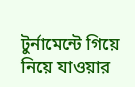টুর্নামেন্টে গিয়ে নিয়ে যাওয়ার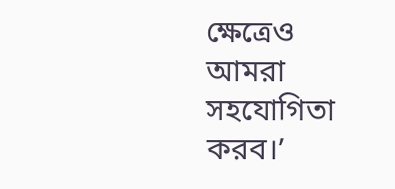ক্ষেত্রেও আমরা সহযোগিতা করব।’